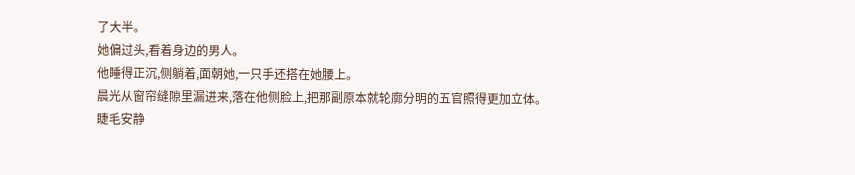了大半。
她偏过头,看着身边的男人。
他睡得正沉,侧躺着,面朝她,一只手还搭在她腰上。
晨光从窗帘缝隙里漏进来,落在他侧脸上,把那副原本就轮廓分明的五官照得更加立体。
睫毛安静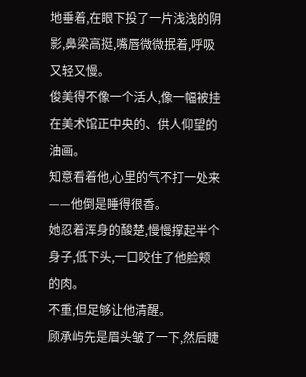地垂着,在眼下投了一片浅浅的阴影,鼻梁高挺,嘴唇微微抿着,呼吸又轻又慢。
俊美得不像一个活人,像一幅被挂在美术馆正中央的、供人仰望的油画。
知意看着他,心里的气不打一处来——他倒是睡得很香。
她忍着浑身的酸楚,慢慢撑起半个身子,低下头,一口咬住了他脸颊的肉。
不重,但足够让他清醒。
顾承屿先是眉头皱了一下,然后睫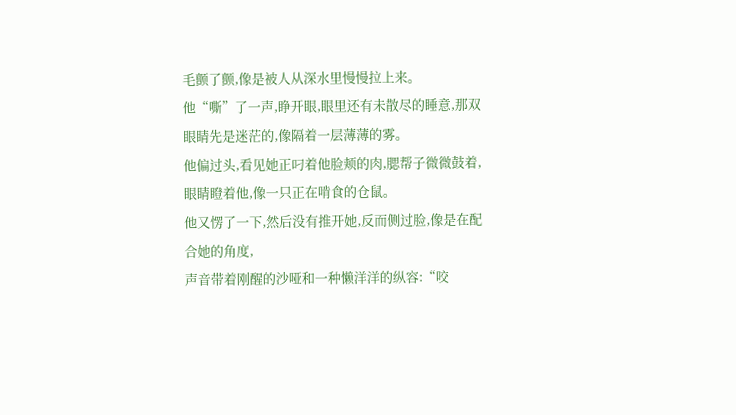毛颤了颤,像是被人从深水里慢慢拉上来。
他“嘶”了一声,睁开眼,眼里还有未散尽的睡意,那双眼睛先是迷茫的,像隔着一层薄薄的雾。
他偏过头,看见她正叼着他脸颊的肉,腮帮子微微鼓着,眼睛瞪着他,像一只正在啃食的仓鼠。
他又愣了一下,然后没有推开她,反而侧过脸,像是在配合她的角度,
声音带着刚醒的沙哑和一种懒洋洋的纵容:“咬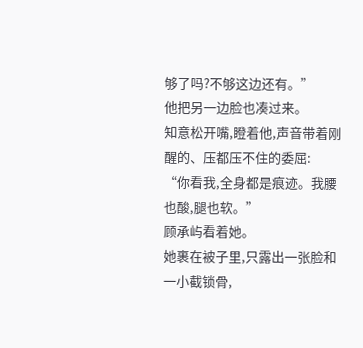够了吗?不够这边还有。”
他把另一边脸也凑过来。
知意松开嘴,瞪着他,声音带着刚醒的、压都压不住的委屈:
“你看我,全身都是痕迹。我腰也酸,腿也软。”
顾承屿看着她。
她裹在被子里,只露出一张脸和一小截锁骨,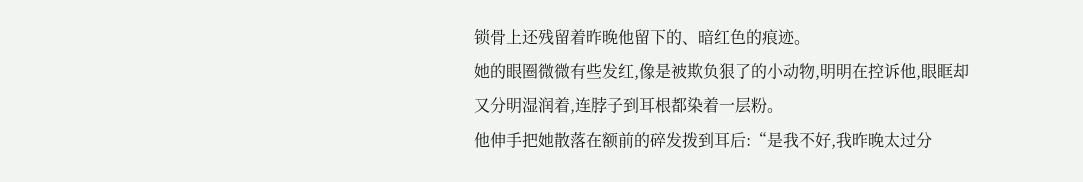锁骨上还残留着昨晚他留下的、暗红色的痕迹。
她的眼圈微微有些发红,像是被欺负狠了的小动物,明明在控诉他,眼眶却又分明湿润着,连脖子到耳根都染着一层粉。
他伸手把她散落在额前的碎发拨到耳后:“是我不好,我昨晚太过分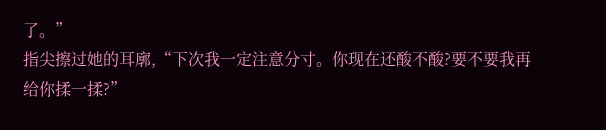了。”
指尖擦过她的耳廓,“下次我一定注意分寸。你现在还酸不酸?要不要我再给你揉一揉?”